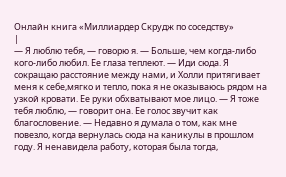Онлайн книга «Миллиардер Скрудж по соседству»
|
— Я люблю тебя, — говорю я. — Больше, чем когда-либо кого-либо любил. Ее глаза теплеют. — Иди сюда. Я сокращаю расстояние между нами, и Холли притягивает меня к себе,мягко и тепло, пока я не оказываюсь рядом на узкой кровати. Ее руки обхватывают мое лицо. — Я тоже тебя люблю, — говорит она. Ее голос звучит как благословение. — Недавно я думала о том, как мне повезло, когда вернулась сюда на каникулы в прошлом году. Я ненавидела работу, которая была тогда,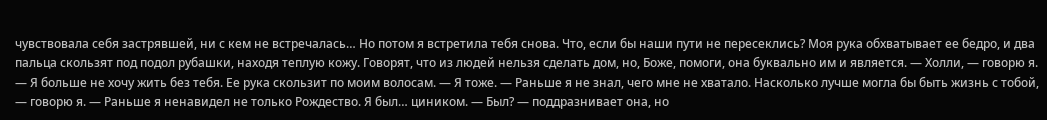чувствовала себя застрявшей, ни с кем не встречалась… Но потом я встретила тебя снова. Что, если бы наши пути не пересеклись? Моя рука обхватывает ее бедро, и два пальца скользят под подол рубашки, находя теплую кожу. Говорят, что из людей нельзя сделать дом, но, Боже, помоги, она буквально им и является. — Холли, — говорю я. — Я больше не хочу жить без тебя. Ее рука скользит по моим волосам. — Я тоже. — Раньше я не знал, чего мне не хватало. Насколько лучше могла бы быть жизнь с тобой, — говорю я. — Раньше я ненавидел не только Рождество. Я был… циником. — Был? — поддразнивает она, но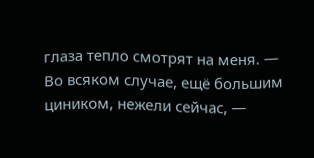глаза тепло смотрят на меня. — Во всяком случае, ещё большим циником, нежели сейчас, —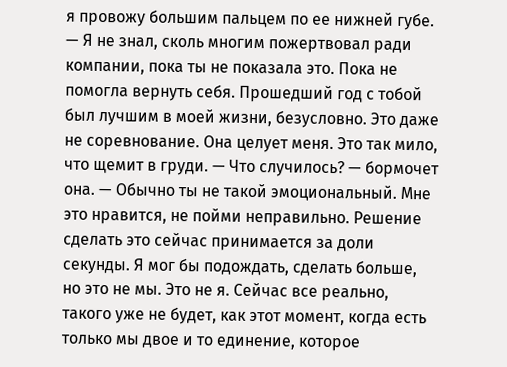я провожу большим пальцем по ее нижней губе. — Я не знал, сколь многим пожертвовал ради компании, пока ты не показала это. Пока не помогла вернуть себя. Прошедший год с тобой был лучшим в моей жизни, безусловно. Это даже не соревнование. Она целует меня. Это так мило, что щемит в груди. — Что случилось? — бормочет она. — Обычно ты не такой эмоциональный. Мне это нравится, не пойми неправильно. Решение сделать это сейчас принимается за доли секунды. Я мог бы подождать, сделать больше, но это не мы. Это не я. Сейчас все реально, такого уже не будет, как этот момент, когда есть только мы двое и то единение, которое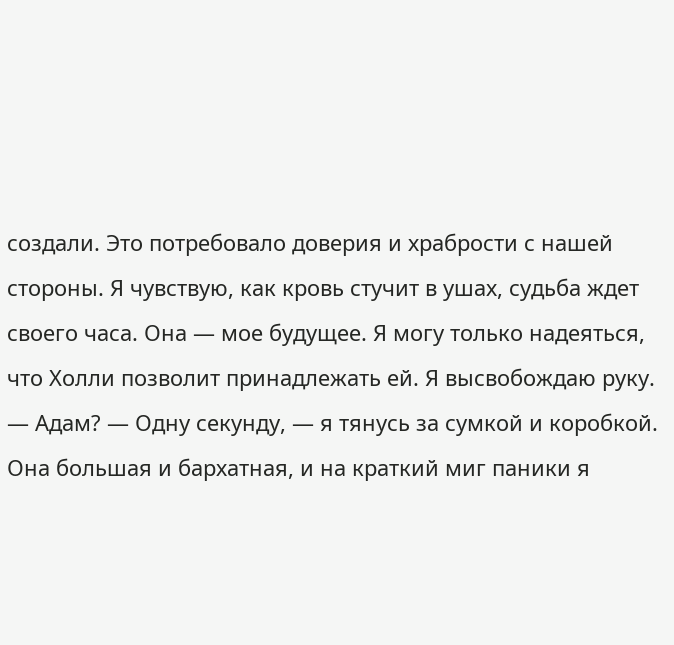создали. Это потребовало доверия и храбрости с нашей стороны. Я чувствую, как кровь стучит в ушах, судьба ждет своего часа. Она — мое будущее. Я могу только надеяться, что Холли позволит принадлежать ей. Я высвобождаю руку. — Адам? — Одну секунду, — я тянусь за сумкой и коробкой. Она большая и бархатная, и на краткий миг паники я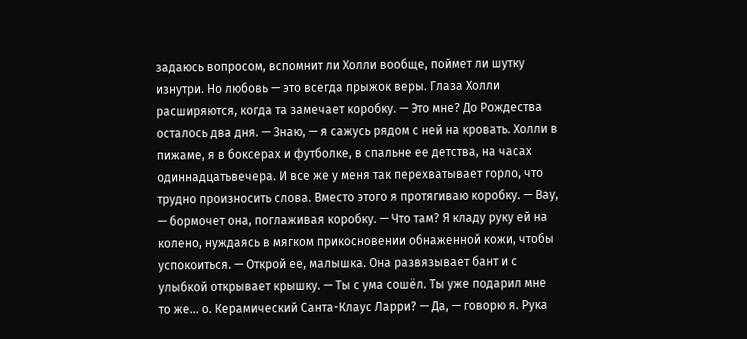задаюсь вопросом, вспомнит ли Холли вообще, поймет ли шутку изнутри. Но любовь — это всегда прыжок веры. Глаза Холли расширяются, когда та замечает коробку. — Это мне? До Рождества осталось два дня. — Знаю, — я сажусь рядом с ней на кровать. Холли в пижаме, я в боксерах и футболке, в спальне ее детства, на часах одиннадцатьвечера. И все же у меня так перехватывает горло, что трудно произносить слова. Вместо этого я протягиваю коробку. — Вау, — бормочет она, поглаживая коробку. — Что там? Я кладу руку ей на колено, нуждаясь в мягком прикосновении обнаженной кожи, чтобы успокоиться. — Открой ее, малышка. Она развязывает бант и с улыбкой открывает крышку. — Ты с ума сошёл. Ты уже подарил мне то же… о. Керамический Санта-Клаус Ларри? — Да, — говорю я. Рука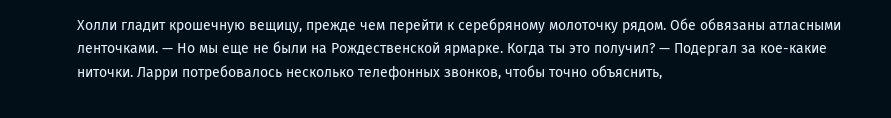Холли гладит крошечную вещицу, прежде чем перейти к серебряному молоточку рядом. Обе обвязаны атласными ленточками. — Но мы еще не были на Рождественской ярмарке. Когда ты это получил? — Подергал за кое-какие ниточки. Ларри потребовалось несколько телефонных звонков, чтобы точно объяснить,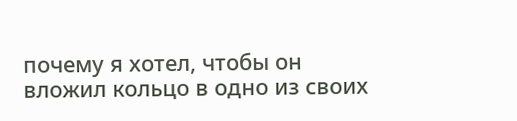почему я хотел, чтобы он вложил кольцо в одно из своих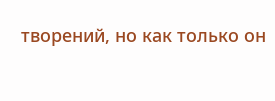творений, но как только он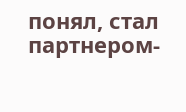понял, стал партнером-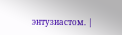энтузиастом. |